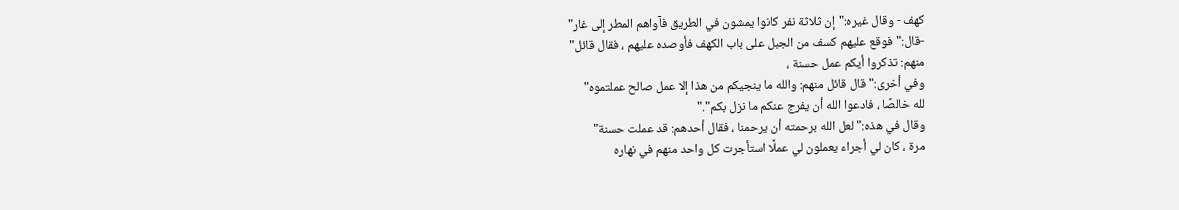كهف - وقال غيره:"إن ثلاثة نفر كانوا يمشون في الطريق فآواهم المطر إلى غار"
-قال:"فوقع عليهم كسف من الجبل على باب الكهف فأوصده عليهم ، فقال قائل"
منهم: تذكروا أيكم عمل حسنة ،
وفي أخرى:"قال قائل منهم: والله ما ينجيكم من هذا إلا عمل صالح عملتموه"
لله خالصًا ، فادعوا الله أن يفرج عنكم ما نزل بكم"."
وقال في هذه:"لعل الله برحمته أن يرحمنا ، فقال أحدهم: قد عملت حسنة"
مرة ، كان لي أجراء يعملون لي عملًا استأجرت كل واحد منهم في نهاره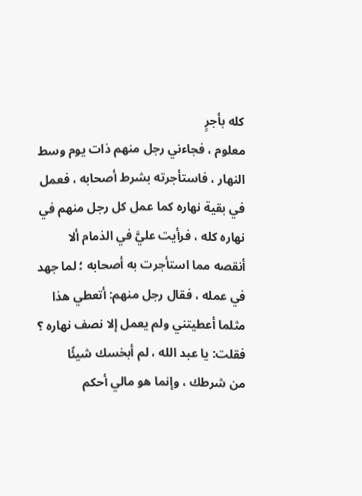كله بأجرٍ
معلوم ، فجاءني رجل منهم ذات يوم وسط النهار ، فاستأجرته بشرط أصحابه ، فعمل
في بقية نهاره كما عمل كل رجل منهم في نهاره كله ، فرأيت عليَّ في الذمام ألا
أنقصه مما استأجرت به أصحابه ؛ لما جهد في عمله ، فقال رجل منهم: أتعطي هذا
مثلما أعطيتني ولم يعمل إلا نصف نهاره ؟ فقلت: يا عبد الله ، لم أبخسك شيئًا
من شرطك ، وإنما هو مالي أحكم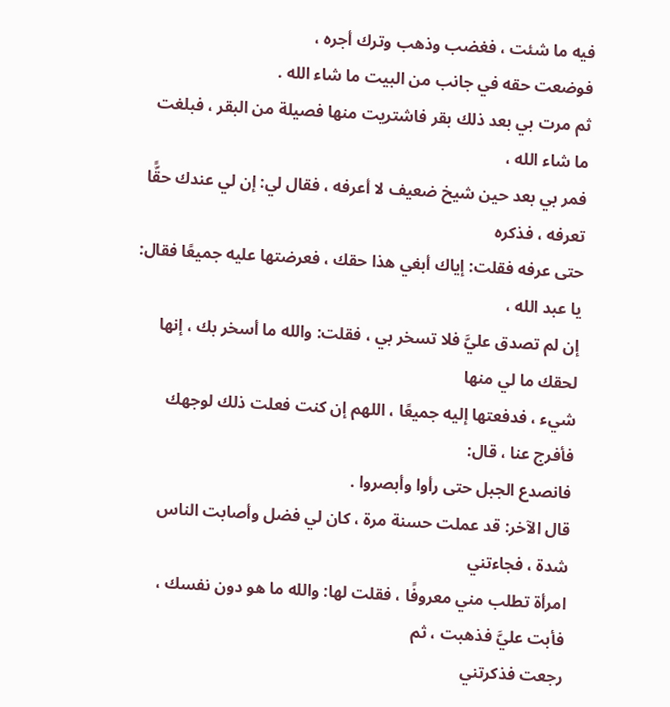فيه ما شئت ، فغضب وذهب وترك أجره ،
فوضعت حقه في جانب من البيت ما شاء الله .
ثم مرت بي بعد ذلك بقر فاشتريت منها فصيلة من البقر ، فبلغت ما شاء الله ،
فمر بي بعد حين شيخ ضعيف لا أعرفه ، فقال لي: إن لي عندك حقًّا تعرفه ، فذكره
حتى عرفه فقلت: إياك أبغي هذا حقك ، فعرضتها عليه جميعًا فقال: يا عبد الله ،
إن لم تصدق عليَّ فلا تسخر بي ، فقلت: والله ما أسخر بك ، إنها لحقك ما لي منها
شيء ، فدفعتها إليه جميعًا ، اللهم إن كنت فعلت ذلك لوجهك فأفرج عنا ، قال:
فانصدع الجبل حتى رأوا وأبصروا .
قال الآخر: قد عملت حسنة مرة ، كان لي فضل وأصابت الناس شدة ، فجاءتني
امرأة تطلب مني معروفًا ، فقلت لها: والله ما هو دون نفسك ، فأبت عليَّ فذهبت ، ثم
رجعت فذكرتني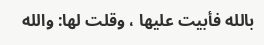بالله فأبيت عليها ، وقلت لها: والله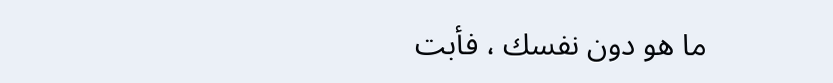ما هو دون نفسك ، فأبت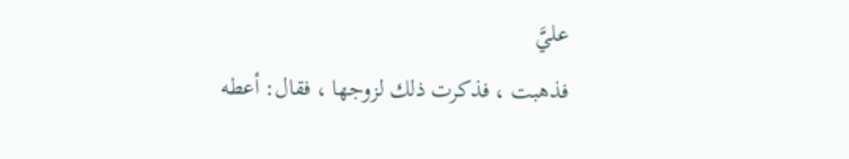عليَّ
فذهبت ، فذكرت ذلك لزوجها ، فقال: أعطه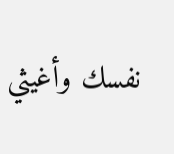نفسك وأغيثي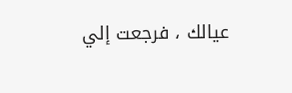عيالك ، فرجعت إلي